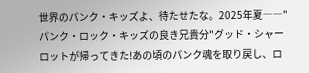世界のパンク・キッズよ、待たせたな。2025年夏――"パンク・ロック・キッズの良き兄貴分"グッド・シャーロットが帰ってきた!あの頃のパンク魂を取り戻し、ロ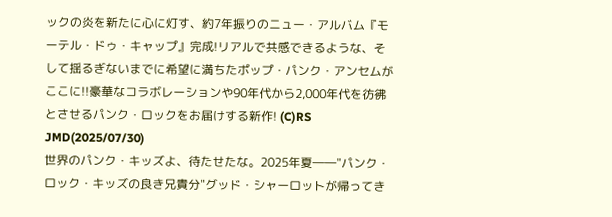ックの炎を新たに心に灯す、約7年振りのニュー・アルバム『モーテル・ドゥ・キャップ』完成!リアルで共感できるような、そして揺るぎないまでに希望に満ちたポップ・パンク・アンセムがここに!!豪華なコラボレーションや90年代から2,000年代を彷彿とさせるパンク・ロックをお届けする新作! (C)RS
JMD(2025/07/30)
世界のパンク・キッズよ、待たせたな。2025年夏――"パンク・ロック・キッズの良き兄貴分"グッド・シャーロットが帰ってき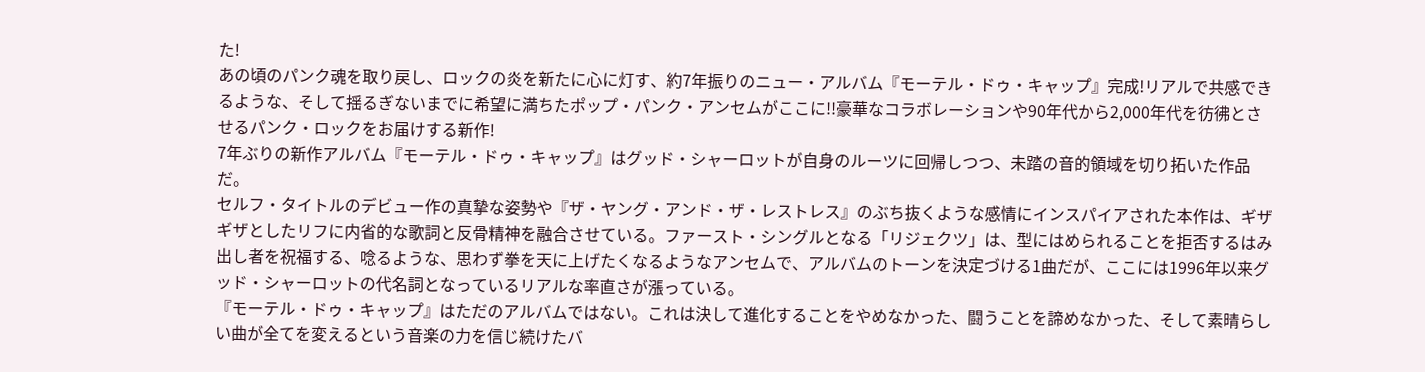た!
あの頃のパンク魂を取り戻し、ロックの炎を新たに心に灯す、約7年振りのニュー・アルバム『モーテル・ドゥ・キャップ』完成!リアルで共感できるような、そして揺るぎないまでに希望に満ちたポップ・パンク・アンセムがここに!!豪華なコラボレーションや90年代から2,000年代を彷彿とさせるパンク・ロックをお届けする新作!
7年ぶりの新作アルバム『モーテル・ドゥ・キャップ』はグッド・シャーロットが自身のルーツに回帰しつつ、未踏の音的領域を切り拓いた作品だ。
セルフ・タイトルのデビュー作の真摯な姿勢や『ザ・ヤング・アンド・ザ・レストレス』のぶち抜くような感情にインスパイアされた本作は、ギザギザとしたリフに内省的な歌詞と反骨精神を融合させている。ファースト・シングルとなる「リジェクツ」は、型にはめられることを拒否するはみ出し者を祝福する、唸るような、思わず拳を天に上げたくなるようなアンセムで、アルバムのトーンを決定づける1曲だが、ここには1996年以来グッド・シャーロットの代名詞となっているリアルな率直さが漲っている。
『モーテル・ドゥ・キャップ』はただのアルバムではない。これは決して進化することをやめなかった、闘うことを諦めなかった、そして素晴らしい曲が全てを変えるという音楽の力を信じ続けたバ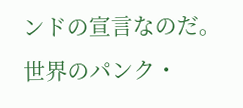ンドの宣言なのだ。
世界のパンク・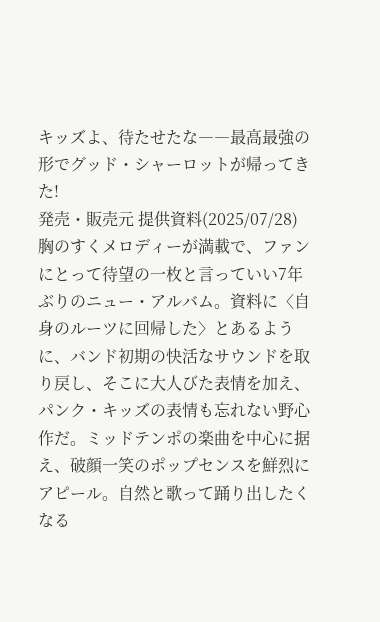キッズよ、待たせたな――最高最強の形でグッド・シャーロットが帰ってきた!
発売・販売元 提供資料(2025/07/28)
胸のすくメロディーが満載で、ファンにとって待望の一枚と言っていい7年ぶりのニュー・アルバム。資料に〈自身のルーツに回帰した〉とあるように、バンド初期の快活なサウンドを取り戻し、そこに大人びた表情を加え、パンク・キッズの表情も忘れない野心作だ。ミッドテンポの楽曲を中心に据え、破顔一笑のポップセンスを鮮烈にアピール。自然と歌って踊り出したくなる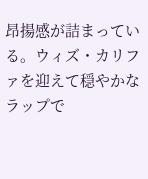昂揚感が詰まっている。ウィズ・カリファを迎えて穏やかなラップで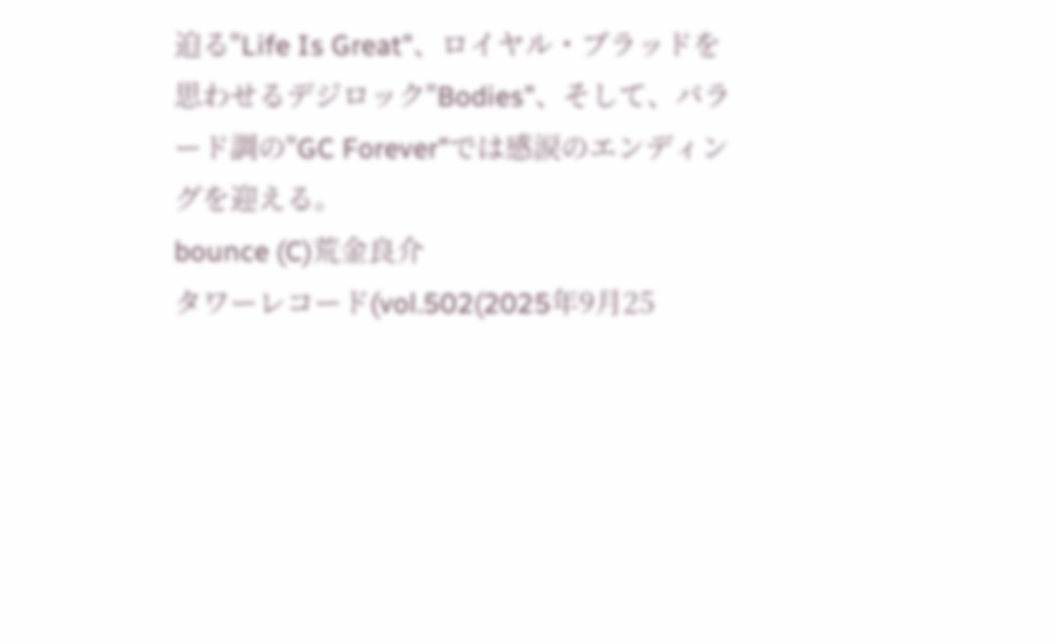迫る"Life Is Great"、ロイヤル・ブラッドを思わせるデジロック"Bodies"、そして、バラード調の"GC Forever"では感涙のエンディングを迎える。
bounce (C)荒金良介
タワーレコード(vol.502(2025年9月25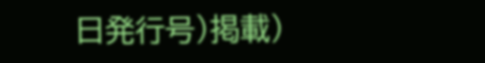日発行号)掲載)